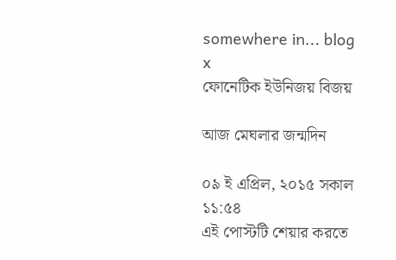somewhere in... blog
x
ফোনেটিক ইউনিজয় বিজয়

আজ মেঘলার জন্মদিন

০৯ ই এপ্রিল, ২০১৫ সকাল ১১:৫৪
এই পোস্টটি শেয়ার করতে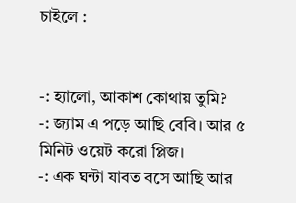চাইলে :


-: হ্যালো, আকাশ কোথায় তুমি?
-: জ্যাম এ পড়ে আছি বেবি। আর ৫
মিনিট ওয়েট করো প্লিজ।
-: এক ঘন্টা যাবত বসে আছি আর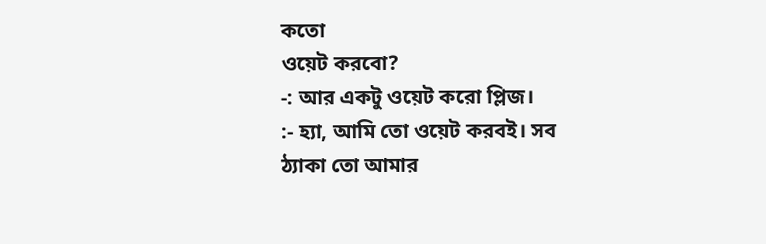কতো
ওয়েট করবো?
-: আর একটু ওয়েট করো প্লিজ।
:- হ্যা, আমি তো ওয়েট করবই। সব
ঠ্যাকা তো আমার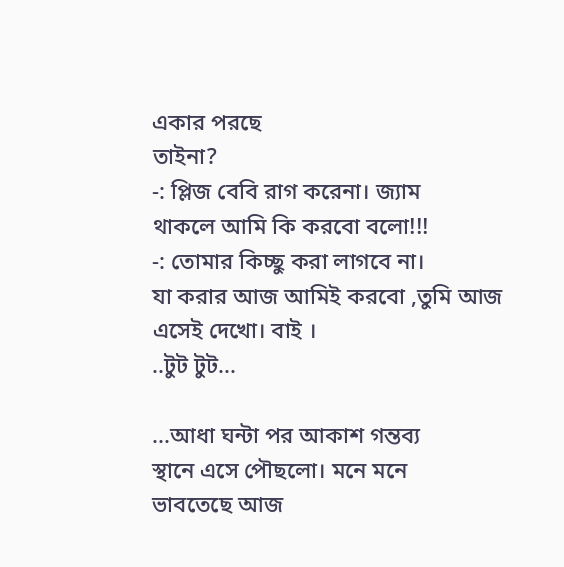একার পরছে
তাইনা?
-: প্লিজ বেবি রাগ করেনা। জ্যাম
থাকলে আমি কি করবো বলো!!!
-: তোমার কিচ্ছু করা লাগবে না।
যা করার আজ আমিই করবো ,তুমি আজ
এসেই দেখো। বাই ।
..টুট টুট...

...আধা ঘন্টা পর আকাশ গন্তব্য
স্থানে এসে পৌছলো। মনে মনে
ভাবতেছে আজ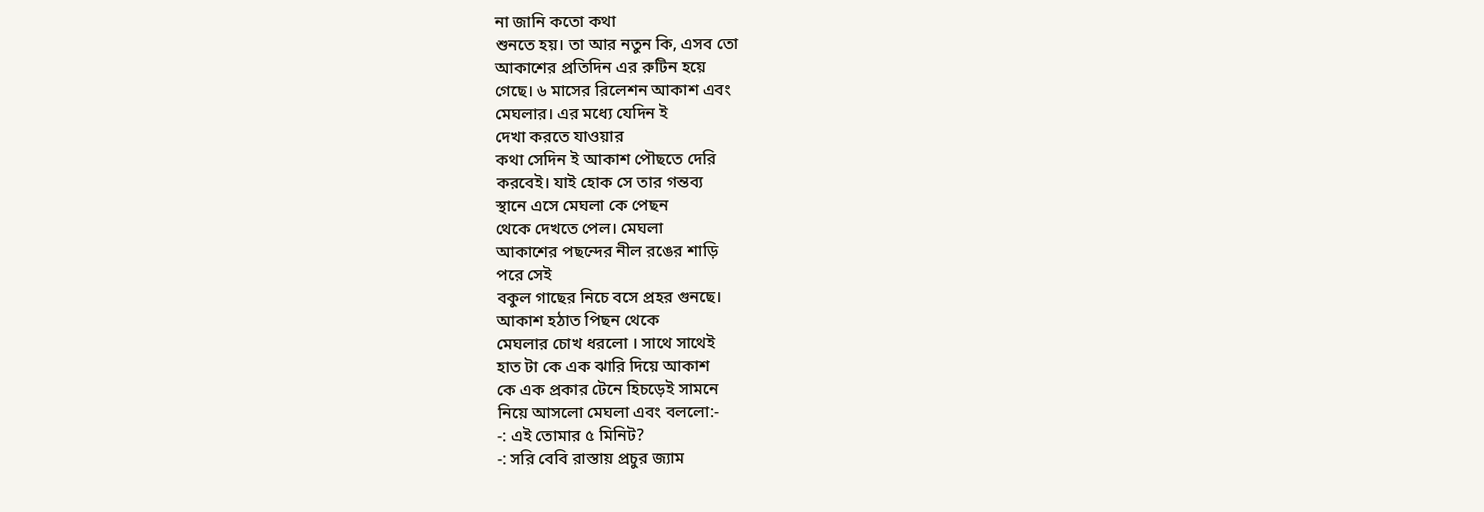না জানি কতো কথা
শুনতে হয়। তা আর নতুন কি, এসব তো
আকাশের প্রতিদিন এর রুটিন হয়ে
গেছে। ৬ মাসের রিলেশন আকাশ এবং
মেঘলার। এর মধ্যে যেদিন ই
দেখা করতে যাওয়ার
কথা সেদিন ই আকাশ পৌছতে দেরি
করবেই। যাই হোক সে তার গন্তব্য
স্থানে এসে মেঘলা কে পেছন
থেকে দেখতে পেল। মেঘলা
আকাশের পছন্দের নীল রঙের শাড়ি
পরে সেই
বকুল গাছের নিচে বসে প্রহর গুনছে।
আকাশ হঠাত পিছন থেকে
মেঘলার চোখ ধরলো । সাথে সাথেই
হাত টা কে এক ঝারি দিয়ে আকাশ
কে এক প্রকার টেনে হিচড়েই সামনে
নিয়ে আসলো মেঘলা এবং বললো:-
-: এই তোমার ৫ মিনিট?
-: সরি বেবি রাস্তায় প্রচুর জ্যাম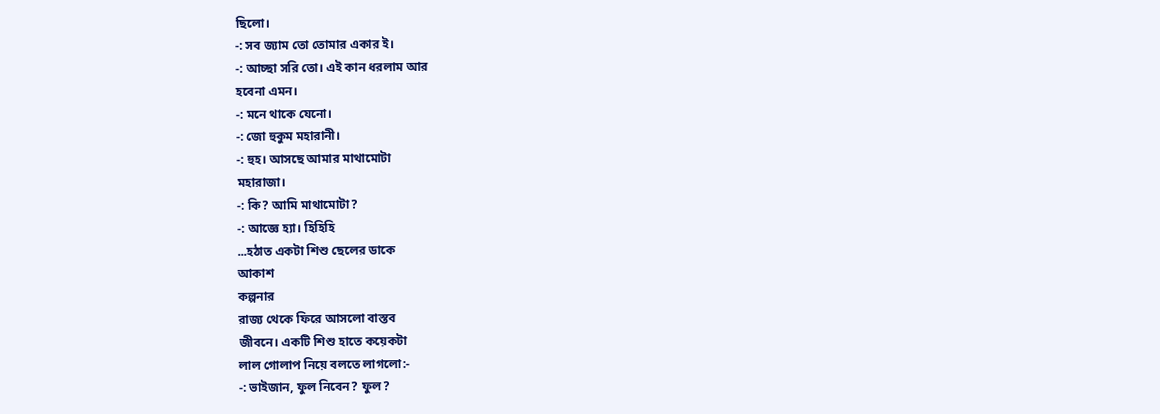ছিলো।
-: সব জ্যাম তো তোমার একার ই।
-: আচ্ছা সরি তো। এই কান ধরলাম আর
হবেনা এমন।
-: মনে থাকে যেনো।
-: জো হুকুম মহারানী।
-: হুহ। আসছে আমার মাথামোটা
মহারাজা।
-: কি? আমি মাথামোটা?
-: আজ্ঞে হ্যা। হিহিহি
...হঠাত একটা শিশু ছেলের ডাকে
আকাশ
কল্পনার
রাজ্য থেকে ফিরে আসলো বাস্তব
জীবনে। একটি শিশু হাতে কয়েকটা
লাল গোলাপ নিয়ে বলতে লাগলো:-
-: ভাইজান, ফুল নিবেন? ফুল?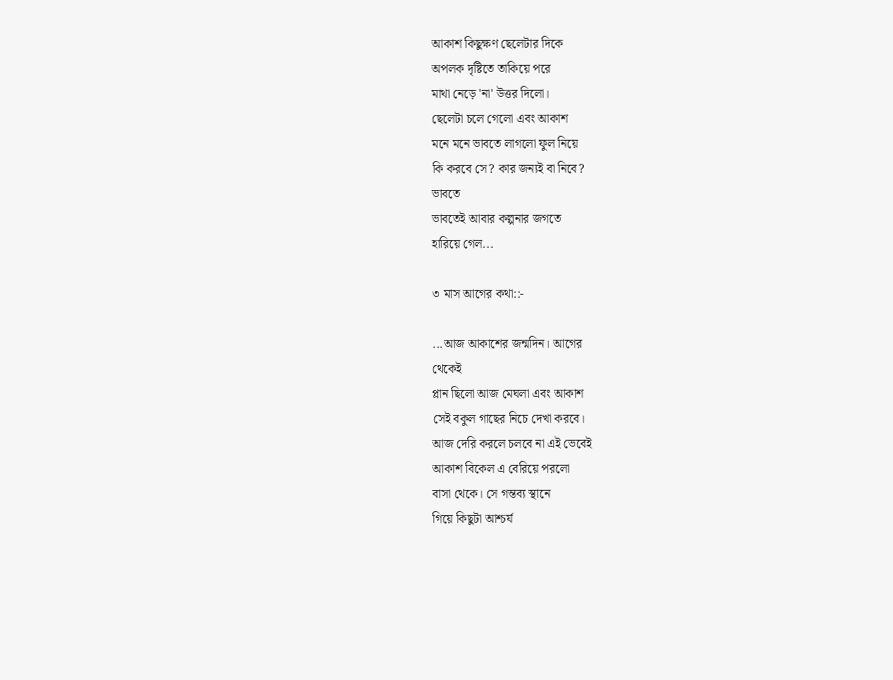আকাশ কিছুক্ষণ ছেলেটার দিকে
অপলক দৃষ্টিতে তাকিয়ে পরে
মাথা নেড়ে 'না' উত্তর দিলো।
ছেলেটা চলে গেলো এবং আকাশ
মনে মনে ভাবতে লাগলো ফুল নিয়ে
কি করবে সে? কার জন্যই বা নিবে?
ভাবতে
ভাবতেই আবার কল্পনার জগতে
হারিয়ে গেল...

৩ মাস আগের কথা::-

...আজ আকাশের জন্মদিন। আগের
থেকেই
প্লান ছিলো আজ মেঘলা এবং আকাশ
সেই বকুল গাছের নিচে দেখা করবে।
আজ দেরি করলে চলবে না এই ভেবেই
আকাশ বিকেল এ বেরিয়ে পরলো
বাসা থেকে। সে গন্তব্য স্থানে
গিয়ে কিছুটা আশ্চর্য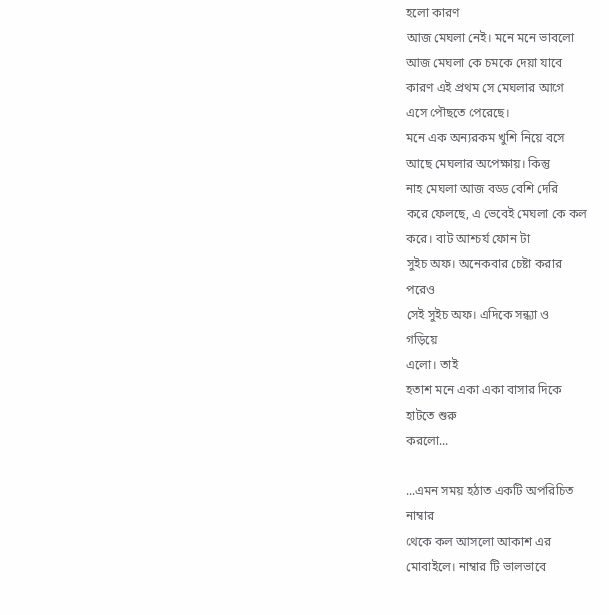হলো কারণ
আজ মেঘলা নেই। মনে মনে ভাবলো
আজ মেঘলা কে চমকে দেয়া যাবে
কারণ এই প্রথম সে মেঘলার আগে
এসে পৌছতে পেরেছে।
মনে এক অন্যরকম খুশি নিয়ে বসে
আছে মেঘলার অপেক্ষায়। কিন্তু
নাহ মেঘলা আজ বড্ড বেশি দেরি
করে ফেলছে, এ ভেবেই মেঘলা কে কল
করে। বাট আশ্চর্য ফোন টা
সুইচ অফ। অনেকবার চেষ্টা করার
পরেও
সেই সুইচ অফ। এদিকে সন্ধ্যা ও
গড়িয়ে
এলো। তাই
হতাশ মনে একা একা বাসার দিকে
হাটতে শুরু
করলো...

...এমন সময় হঠাত একটি অপরিচিত
নাম্বার
থেকে কল আসলো আকাশ এর
মোবাইলে। নাম্বার টি ভালভাবে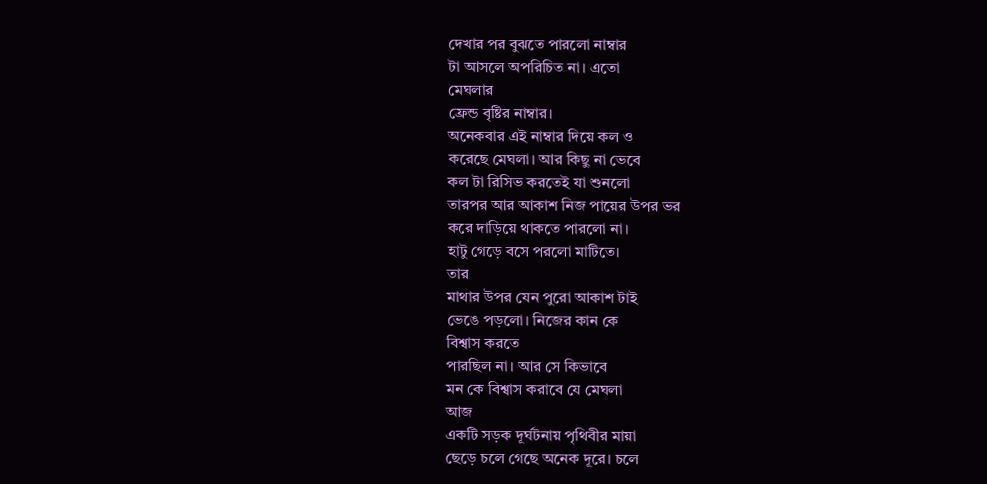দেখার পর বুঝতে পারলো নাম্বার
টা আসলে অপরিচিত না। এতো
মেঘলার
ফ্রেন্ড বৃষ্টির নাম্বার।
অনেকবার এই নাম্বার দিয়ে কল ও
করেছে মেঘলা। আর কিছু না ভেবে
কল টা রিসিভ করতেই যা শুনলো
তারপর আর আকাশ নিজ পায়ের উপর ভর
করে দাড়িয়ে থাকতে পারলো না।
হাটু গেড়ে বসে পরলো মাটিতে।
তার
মাথার উপর যেন পুরো আকাশ টাই
ভেঙে পড়লো। নিজের কান কে
বিশ্বাস করতে
পারছিল না। আর সে কিভাবে
মন কে বিশ্বাস করাবে যে মেঘলা
আজ
একটি সড়ক দূর্ঘটনায় পৃথিবীর মায়া
ছেড়ে চলে গেছে অনেক দূরে। চলে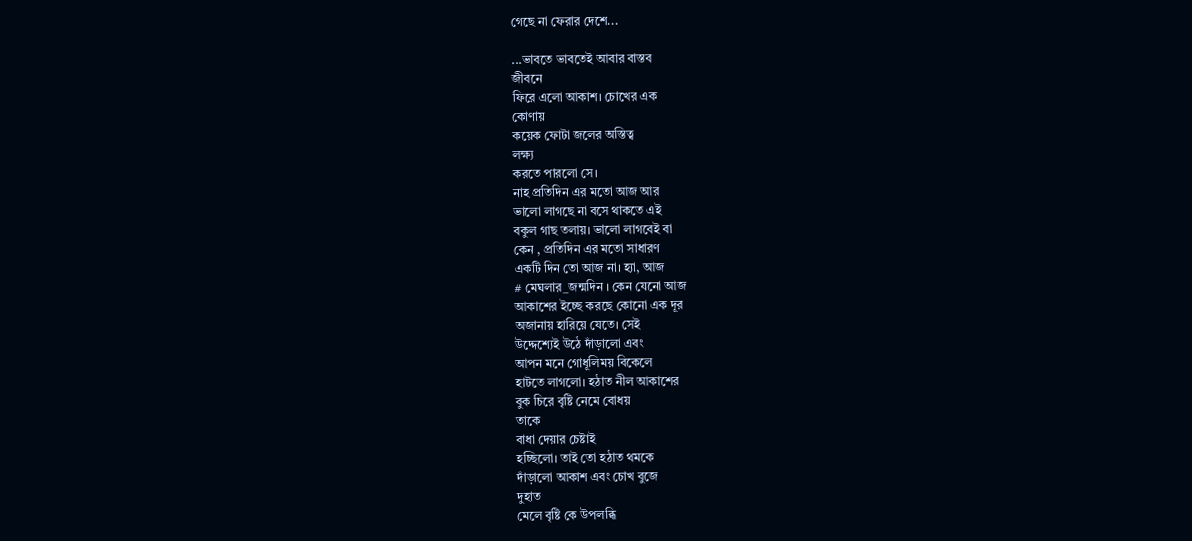গেছে না ফেরার দেশে...

...ভাবতে ভাবতেই আবার বাস্তব
জীবনে
ফিরে এলো আকাশ। চোখের এক
কোণায়
কয়েক ফোটা জলের অস্তিত্ব
লক্ষ্য
করতে পারলো সে।
নাহ প্রতিদিন এর মতো আজ আর
ভালো লাগছে না বসে থাকতে এই
বকুল গাছ তলায়। ভালো লাগবেই বা
কেন , প্রতিদিন এর মতো সাধারণ
একটি দিন তো আজ না। হ্যা, আজ
# মেঘলার_জন্মদিন । কেন যেনো আজ
আকাশের ইচ্ছে করছে কোনো এক দূর
অজানায় হারিয়ে যেতে। সেই
উদ্দেশ্যেই উঠে দাঁড়ালো এবং
আপন মনে গোধূলিময় বিকেলে
হাটতে লাগলো। হঠাত নীল আকাশের
বুক চিরে বৃষ্টি নেমে বোধয়
তাকে
বাধা দেয়ার চেষ্টাই
হচ্ছিলো। তাই তো হঠাত থমকে
দাঁড়ালো আকাশ এবং চোখ বুজে
দুহাত
মেলে বৃষ্টি কে উপলব্ধি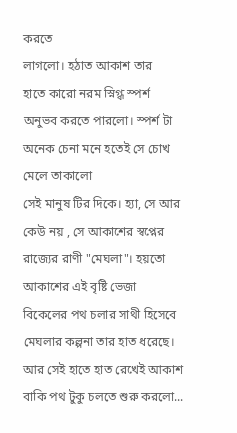করতে
লাগলো। হঠাত আকাশ তার
হাতে কারো নরম স্নিগ্ধ স্পর্শ
অনুভব করতে পারলো। স্পর্শ টা
অনেক চেনা মনে হতেই সে চোখ
মেলে তাকালো
সেই মানুষ টির দিকে। হ্যা, সে আর
কেউ নয় , সে আকাশের স্বপ্নের
রাজ্যের রাণী "মেঘলা"। হয়তো
আকাশের এই বৃষ্টি ভেজা
বিকেলের পথ চলার সাথী হিসেবে
মেঘলার কল্পনা তার হাত ধরেছে।
আর সেই হাতে হাত রেখেই আকাশ
বাকি পথ টুকু চলতে শুরু করলো...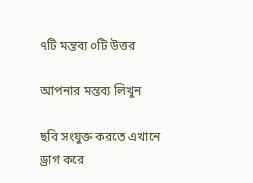৭টি মন্তব্য ০টি উত্তর

আপনার মন্তব্য লিখুন

ছবি সংযুক্ত করতে এখানে ড্রাগ করে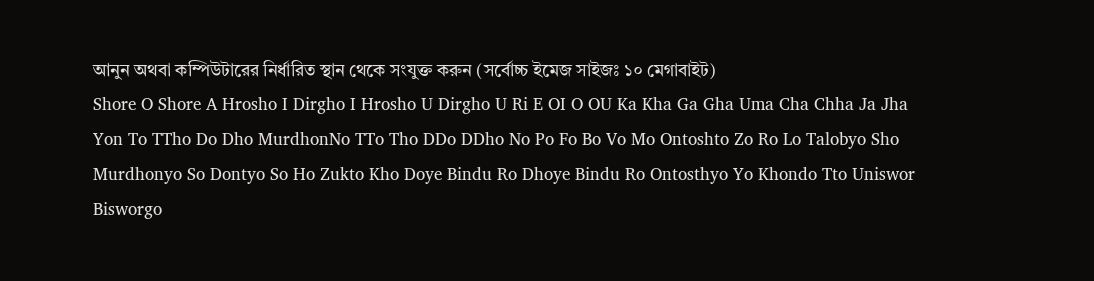আনুন অথবা কম্পিউটারের নির্ধারিত স্থান থেকে সংযুক্ত করুন (সর্বোচ্চ ইমেজ সাইজঃ ১০ মেগাবাইট)
Shore O Shore A Hrosho I Dirgho I Hrosho U Dirgho U Ri E OI O OU Ka Kha Ga Gha Uma Cha Chha Ja Jha Yon To TTho Do Dho MurdhonNo TTo Tho DDo DDho No Po Fo Bo Vo Mo Ontoshto Zo Ro Lo Talobyo Sho Murdhonyo So Dontyo So Ho Zukto Kho Doye Bindu Ro Dhoye Bindu Ro Ontosthyo Yo Khondo Tto Uniswor Bisworgo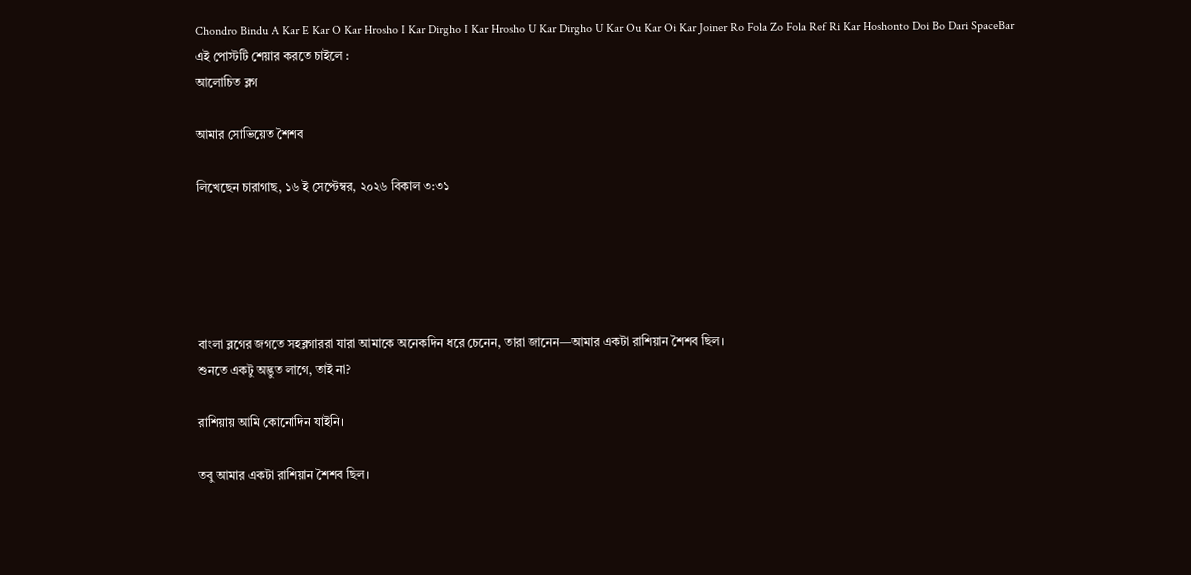Chondro Bindu A Kar E Kar O Kar Hrosho I Kar Dirgho I Kar Hrosho U Kar Dirgho U Kar Ou Kar Oi Kar Joiner Ro Fola Zo Fola Ref Ri Kar Hoshonto Doi Bo Dari SpaceBar
এই পোস্টটি শেয়ার করতে চাইলে :
আলোচিত ব্লগ

আমার সোভিয়েত শৈশব

লিখেছেন চারাগাছ, ১৬ ই সেপ্টেম্বর, ২০২৬ বিকাল ৩:৩১





বাংলা ব্লগের জগতে সহব্লগাররা যারা আমাকে অনেকদিন ধরে চেনেন, তারা জানেন—আমার একটা রাশিয়ান শৈশব ছিল।
শুনতে একটু অদ্ভুত লাগে, তাই না?

রাশিয়ায় আমি কোনোদিন যাইনি।

তবু আমার একটা রাশিয়ান শৈশব ছিল।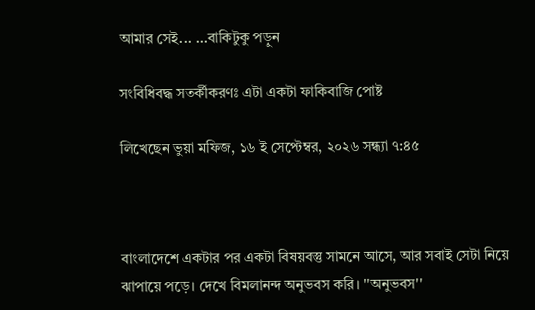আমার সেই... ...বাকিটুকু পড়ুন

সংবিধিবদ্ধ সতর্কীকরণঃ এটা একটা ফাকিবাজি পোষ্ট

লিখেছেন ভুয়া মফিজ, ১৬ ই সেপ্টেম্বর, ২০২৬ সন্ধ্যা ৭:৪৫



বাংলাদেশে একটার পর একটা বিষয়বস্তু সামনে আসে, আর সবাই সেটা নিয়ে ঝাপায়ে পড়ে। দেখে বিমলানন্দ অনুভবস করি। ''অনুভবস''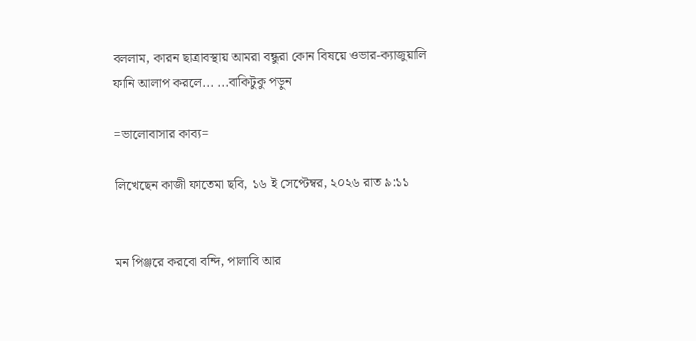বললাম, কারন ছাত্রাবস্থায় আমরা বন্ধুরা কোন বিষয়ে ওভার-ক্যাজুয়ালি ফানি আলাপ করলে... ...বাকিটুকু পড়ুন

=ভালোবাসার কাব্য=

লিখেছেন কাজী ফাতেমা ছবি, ১৬ ই সেপ্টেম্বর, ২০২৬ রাত ৯:১১


মন পিঞ্জরে করবো বন্দি, পালাবি আর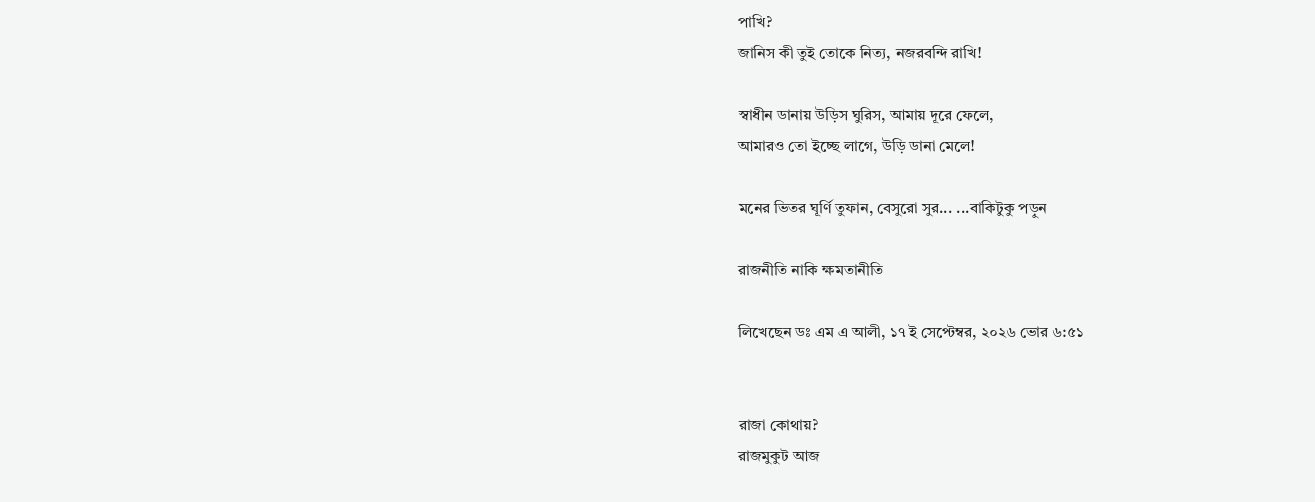পাখি?
জানিস কী তুই তোকে নিত্য, নজরবন্দি রাখি!

স্বাধীন ডানায় উড়িস ঘুরিস, আমায় দূরে ফেলে,
আমারও তো ইচ্ছে লাগে, উড়ি ডানা মেলে!

মনের ভিতর ঘূর্ণি তুফান, বেসুরো সুর... ...বাকিটুকু পড়ুন

রাজনীতি নাকি ক্ষমতানীতি

লিখেছেন ডঃ এম এ আলী, ১৭ ই সেপ্টেম্বর, ২০২৬ ভোর ৬:৫১


রাজা কোথায়?
রাজমুকুট আজ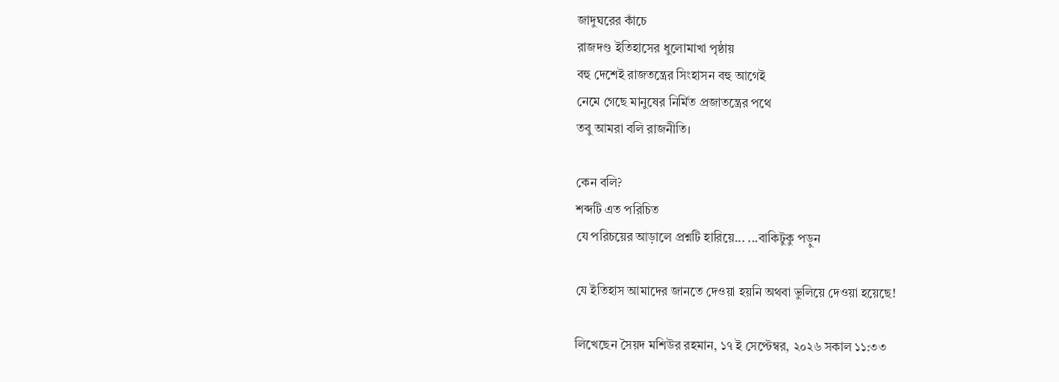জাদুঘরের কাঁচে
রাজদণ্ড ইতিহাসের ধুলোমাখা পৃষ্ঠায়
বহু দেশেই রাজতন্ত্রের সিংহাসন বহু আগেই
নেমে গেছে মানুষের নির্মিত প্রজাতন্ত্রের পথে
তবু আমরা বলি রাজনীতি।

কেন বলি?
শব্দটি এত পরিচিত
যে পরিচয়ের আড়ালে প্রশ্নটি হারিয়ে... ...বাকিটুকু পড়ুন

যে ইতিহাস আমাদের জানতে দেওয়া হয়নি অথবা ভুলিয়ে দেওয়া হয়েছে!

লিখেছেন সৈয়দ মশিউর রহমান, ১৭ ই সেপ্টেম্বর, ২০২৬ সকাল ১১:৩৩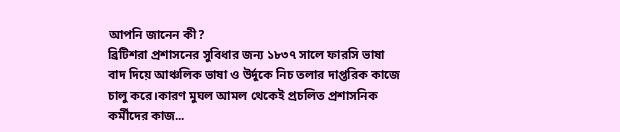আপনি জানেন কী?
ব্রিটিশরা প্রশাসনের সুবিধার জন্য ১৮৩৭ সালে ফারসি ভাষা বাদ দিয়ে আঞ্চলিক ভাষা ও উর্দুকে নিচ তলার দাপ্তরিক কাজে চালু করে।কারণ মুঘল আমল থেকেই প্রচলিত প্রশাসনিক কর্মীদের কাজ...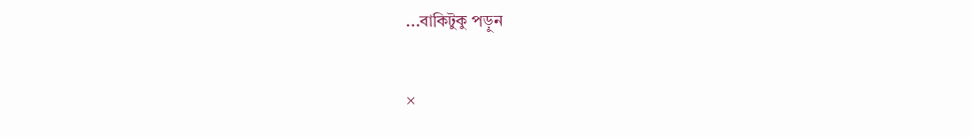...বাকিটুকু পড়ুন

×